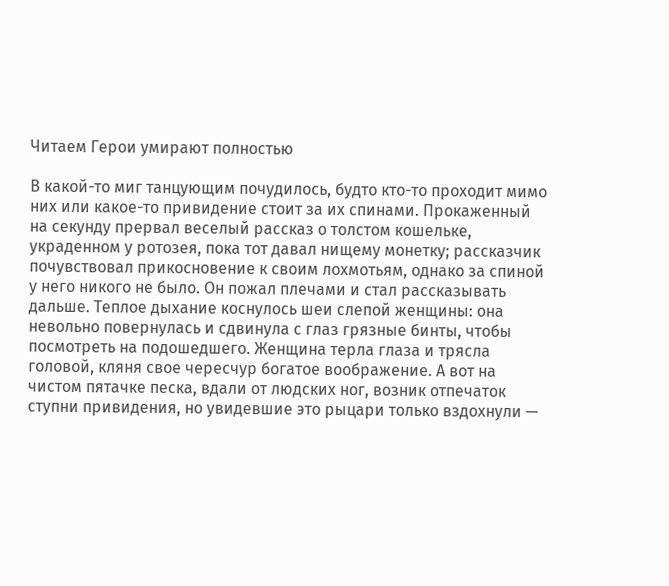Читаем Герои умирают полностью

В какой-то миг танцующим почудилось, будто кто-то проходит мимо них или какое-то привидение стоит за их спинами. Прокаженный на секунду прервал веселый рассказ о толстом кошельке, украденном у ротозея, пока тот давал нищему монетку; рассказчик почувствовал прикосновение к своим лохмотьям, однако за спиной у него никого не было. Он пожал плечами и стал рассказывать дальше. Теплое дыхание коснулось шеи слепой женщины: она невольно повернулась и сдвинула с глаз грязные бинты, чтобы посмотреть на подошедшего. Женщина терла глаза и трясла головой, кляня свое чересчур богатое воображение. А вот на чистом пятачке песка, вдали от людских ног, возник отпечаток ступни привидения, но увидевшие это рыцари только вздохнули —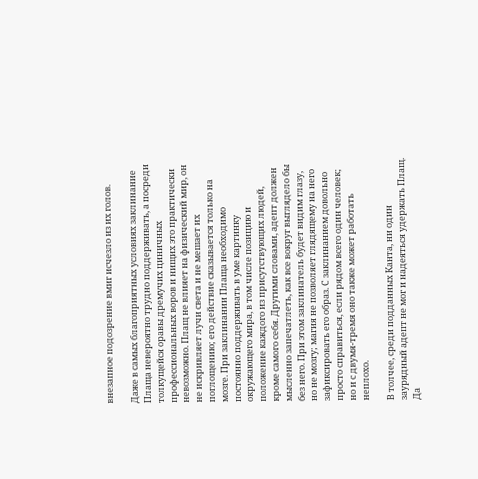внезапное подозрение вмиг исчезло из их голов.

Даже в самых благоприятных условиях заклинание Плаща невероятно трудно поддерживать, а посреди толкущейся оравы дремучих циничных профессиональных воров и нищих это практически невозможно. Плащ не влияет на физический мир, он не искривляет лучи света и не мешает их поглощению; его действие сказывается только на мозге. При заклинании Плаща необходимо постоянно поддерживать в уме картинку окружающего мира, в том числе позицию и положение каждого из присутствующих людей, кроме самого себя. Другими словами, адепт должен мысленно запечатлеть, как все вокруг выглядело бы без него. При этом заклинатель будет видим глазу, но не мозгу; магия не позволяет глядящему на него зафиксировать его образ. С заклинанием довольно просто справиться, если рядом всего один человек; но и с двумя-тремя оно также может работать неплохо.

В толчее, среди подданных Канта, ни один заурядный адепт не мог и надеяться удержать Плащ. Да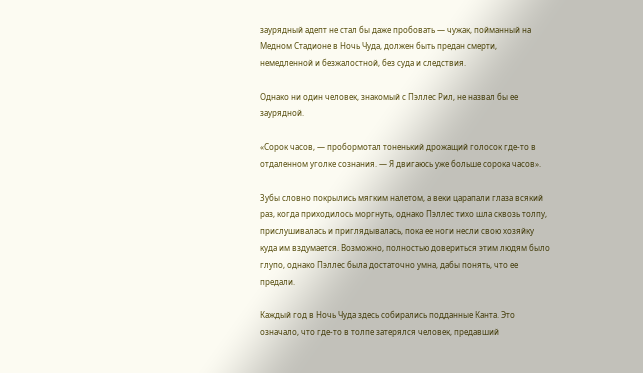заурядный адепт не стал бы даже пробовать — чужак, пойманный на Медном Стадионе в Ночь Чуда, должен быть предан смерти, немедленной и безжалостной, без суда и следствия.

Однако ни один человек, знакомый с Пэллес Рил, не назвал бы ее заурядной.

«Сорок часов, — пробормотал тоненький дрожащий голосок где-то в отдаленном уголке сознания. — Я двигаюсь уже больше сорока часов».

Зубы словно покрылись мягким налетом, а веки царапали глаза всякий раз, когда приходилось моргнуть, однако Пэллес тихо шла сквозь толпу, прислушивалась и приглядывалась, пока ее ноги несли свою хозяйку куда им вздумается. Возможно, полностью довериться этим людям было глупо, однако Пэллес была достаточно умна, дабы понять, что ее предали.

Каждый год в Ночь Чуда здесь собирались подданные Канта. Это означало, что где-то в толпе затерялся человек, предавший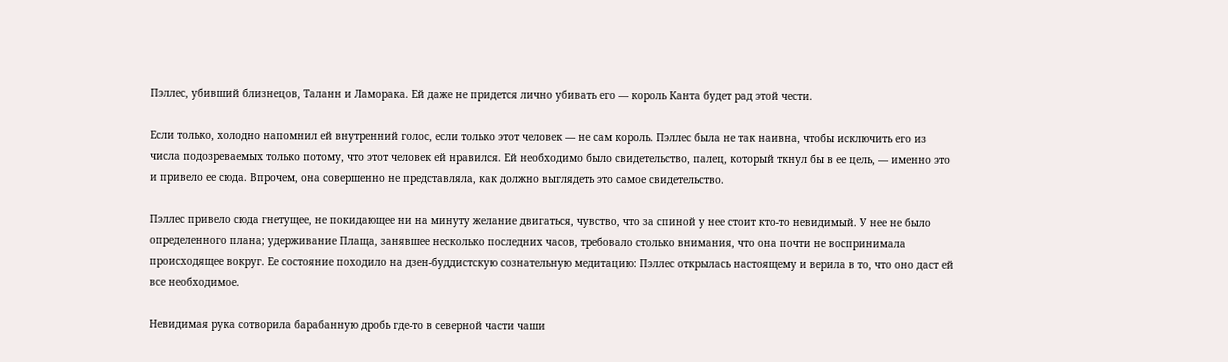Пэллес, убивший близнецов, Таланн и Ламорака. Ей даже не придется лично убивать его — король Канта будет рад этой чести.

Если только, холодно напомнил ей внутренний голос, если только этот человек — не сам король. Пэллес была не так наивна, чтобы исключить его из числа подозреваемых только потому, что этот человек ей нравился. Ей необходимо было свидетельство, палец, который ткнул бы в ее цель, — именно это и привело ее сюда. Впрочем, она совершенно не представляла, как должно выглядеть это самое свидетельство.

Пэллес привело сюда гнетущее, не покидающее ни на минуту желание двигаться, чувство, что за спиной у нее стоит кто-то невидимый. У нее не было определенного плана; удерживание Плаща, занявшее несколько последних часов, требовало столько внимания, что она почти не воспринимала происходящее вокруг. Ее состояние походило на дзен-буддистскую сознательную медитацию: Пэллес открылась настоящему и верила в то, что оно даст ей все необходимое.

Невидимая рука сотворила барабанную дробь где-то в северной части чаши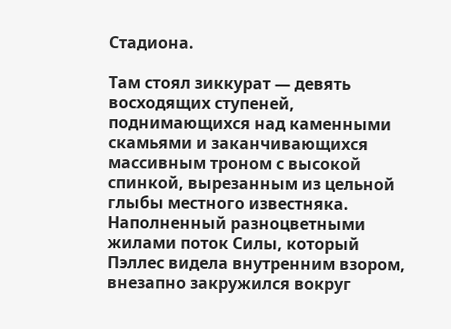Стадиона.

Там стоял зиккурат — девять восходящих ступеней, поднимающихся над каменными скамьями и заканчивающихся массивным троном с высокой спинкой, вырезанным из цельной глыбы местного известняка. Наполненный разноцветными жилами поток Силы, который Пэллес видела внутренним взором, внезапно закружился вокруг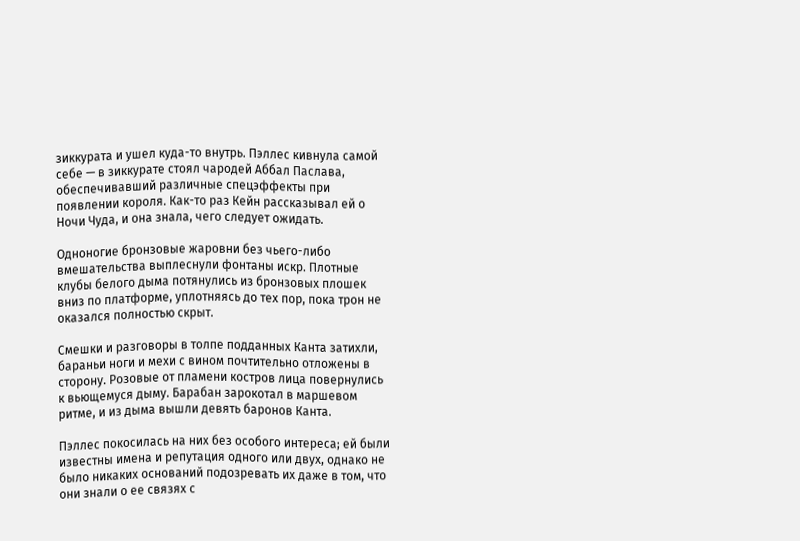зиккурата и ушел куда-то внутрь. Пэллес кивнула самой себе — в зиккурате стоял чародей Аббал Паслава, обеспечивавший различные спецэффекты при появлении короля. Как-то раз Кейн рассказывал ей о Ночи Чуда, и она знала, чего следует ожидать.

Одноногие бронзовые жаровни без чьего-либо вмешательства выплеснули фонтаны искр. Плотные клубы белого дыма потянулись из бронзовых плошек вниз по платформе, уплотняясь до тех пор, пока трон не оказался полностью скрыт.

Смешки и разговоры в толпе подданных Канта затихли, бараньи ноги и мехи с вином почтительно отложены в сторону. Розовые от пламени костров лица повернулись к вьющемуся дыму. Барабан зарокотал в маршевом ритме, и из дыма вышли девять баронов Канта.

Пэллес покосилась на них без особого интереса; ей были известны имена и репутация одного или двух, однако не было никаких оснований подозревать их даже в том, что они знали о ее связях с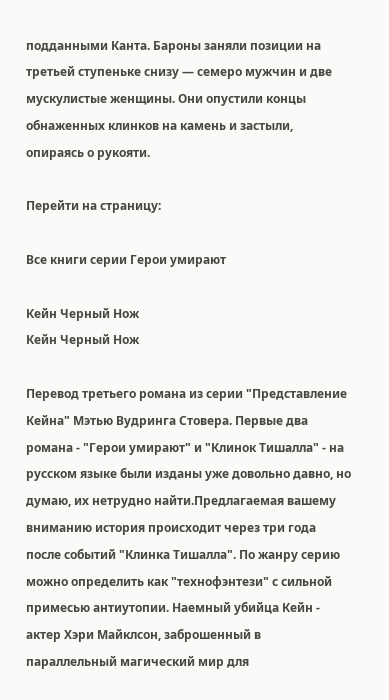подданными Канта. Бароны заняли позиции на третьей ступеньке снизу — семеро мужчин и две мускулистые женщины. Они опустили концы обнаженных клинков на камень и застыли, опираясь о рукояти.

Перейти на страницу:

Все книги серии Герои умирают

Кейн Черный Нож
Кейн Черный Нож

Перевод третьего романа из серии "Представление Кейна" Мэтью Вудринга Стовера. Первые два романа - "Герои умирают" и "Клинок Тишалла" - на русском языке были изданы уже довольно давно, но думаю, их нетрудно найти.Предлагаемая вашему вниманию история происходит через три года после событий "Клинка Тишалла". По жанру серию можно определить как "технофэнтези" с сильной примесью антиутопии. Наемный убийца Кейн - актер Хэри Майклсон, заброшенный в параллельный магический мир для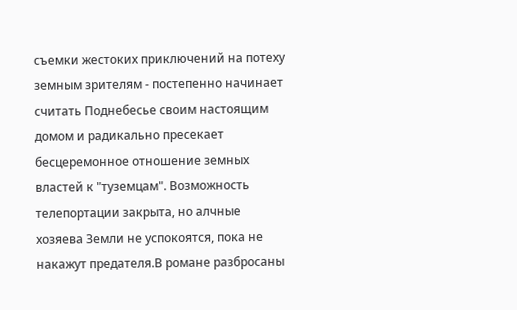съемки жестоких приключений на потеху земным зрителям - постепенно начинает считать Поднебесье своим настоящим домом и радикально пресекает бесцеремонное отношение земных властей к "туземцам". Возможность телепортации закрыта, но алчные хозяева Земли не успокоятся, пока не накажут предателя.В романе разбросаны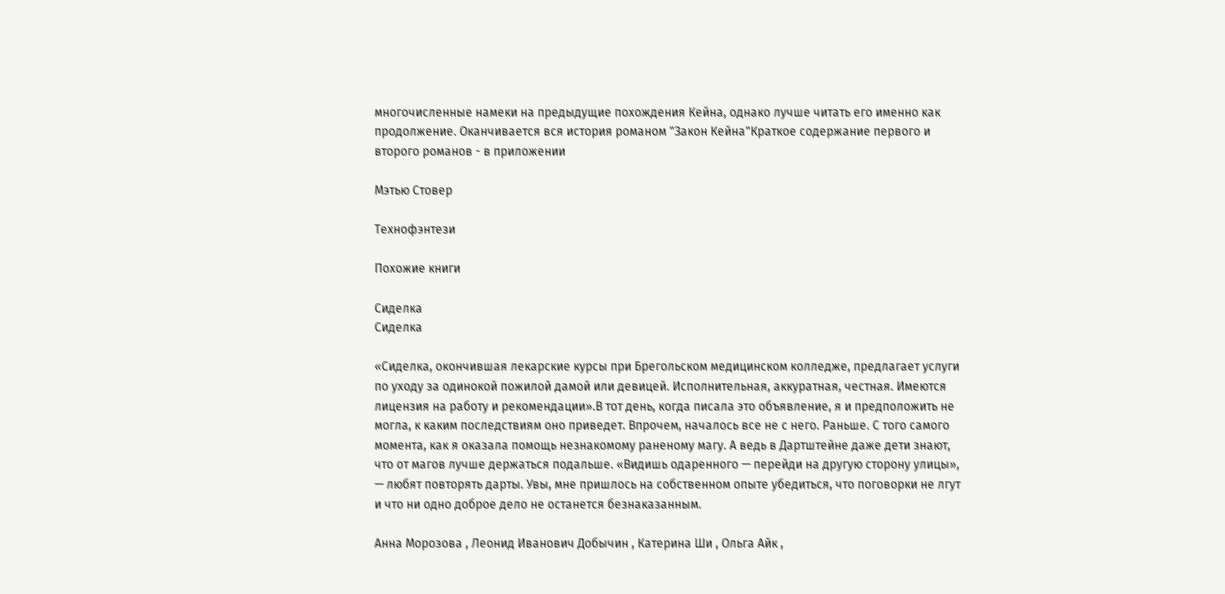многочисленные намеки на предыдущие похождения Кейна, однако лучше читать его именно как продолжение. Оканчивается вся история романом "Закон Кейна"Краткое содержание первого и второго романов - в приложении

Мэтью Стовер

Технофэнтези

Похожие книги

Сиделка
Сиделка

«Сиделка, окончившая лекарские курсы при Брегольском медицинском колледже, предлагает услуги по уходу за одинокой пожилой дамой или девицей. Исполнительная, аккуратная, честная. Имеются лицензия на работу и рекомендации».В тот день, когда писала это объявление, я и предположить не могла, к каким последствиям оно приведет. Впрочем, началось все не с него. Раньше. С того самого момента, как я оказала помощь незнакомому раненому магу. А ведь в Дартштейне даже дети знают, что от магов лучше держаться подальше. «Видишь одаренного — перейди на другую сторону улицы», — любят повторять дарты. Увы, мне пришлось на собственном опыте убедиться, что поговорки не лгут и что ни одно доброе дело не останется безнаказанным.

Анна Морозова , Леонид Иванович Добычин , Катерина Ши , Ольга Айк ,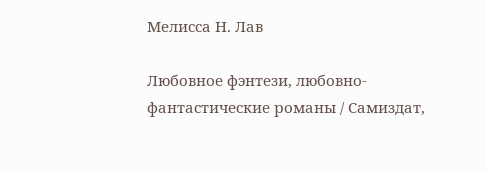Мелисса Н. Лав

Любовное фэнтези, любовно-фантастические романы / Самиздат,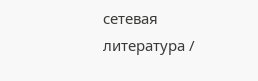сетевая литература /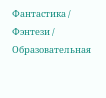Фантастика / Фэнтези / Образовательная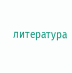литература